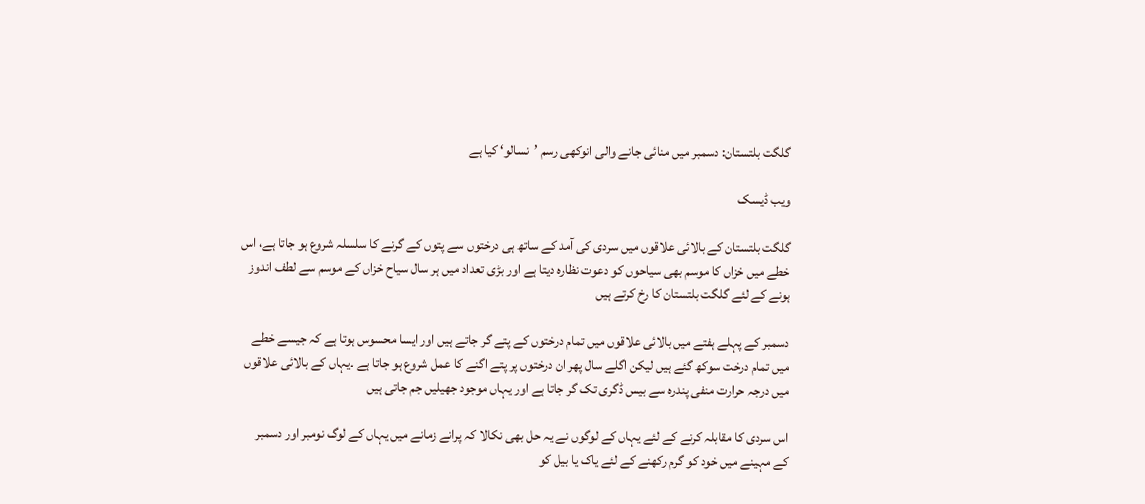گلگت بلتستان: دسمبر میں منائی جانے والی انوکھی رسم ’نسالو‘ کیا ہے

ویب ڈیسک

گلگت بلتستان کے بالائی علاقوں میں سردی کی آمد کے ساتھ ہی درختوں سے پتوں کے گرنے کا سلسلہ شروع ہو جاتا ہے، اس خطے میں خزاں کا موسم بھی سیاحوں کو دعوت نظارہ دیتا ہے اور بڑی تعداد میں ہر سال سیاح خزاں کے موسم سے لطف اندوز ہونے کے لئے گلگت بلتستان کا رخ کرتے ہیں

دسمبر کے پہلے ہفتے میں بالائی علاقوں میں تمام درختوں کے پتے گر جاتے ہیں اور ایسا محسوس ہوتا ہے کہ جیسے خطے میں تمام درخت سوکھ گئے ہیں لیکن اگلے سال پھر ان درختوں پر پتے اگنے کا عمل شروع ہو جاتا ہے ۔یہاں کے بالائی علاقوں میں درجہ حرارت منفی پندرہ سے بیس ڈگری تک گر جاتا ہے اور یہاں موجود جھیلیں جم جاتی ہیں

اس سردی کا مقابلہ کرنے کے لئے یہاں کے لوگوں نے یہ حل بھی نکالا کہ پرانے زمانے میں یہاں کے لوگ نومبر اور دسمبر کے مہینے میں خود کو گرم رکھنے کے لئے یاک یا بیل کو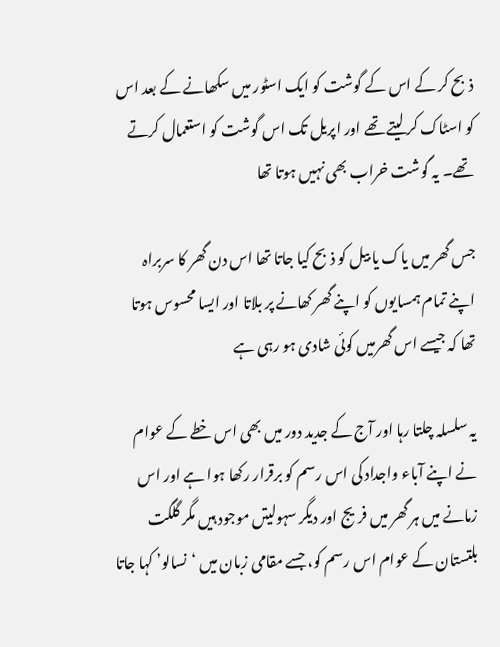ذبح کر کے اس کے گوشت کو ایک اسٹور میں سکھانے کے بعد اس کو اسٹاک کر لیتے تھے اور اپریل تک اس گوشت کو استعمال کرتے تھے۔ یہ گوشت خراب بھی نہیں ہوتا تھا

جس گھر میں یاک یا بیل کو ذبح کیا جاتا تھا اس دن گھر کا سربراہ اپنے تمام ہمسایوں کو اپنے گھر کھانے پر بلاتا اور ایسا محسوس ہوتا تھا کہ جیسے اس گھرمیں کوئی شادی ہو رہی ہے

یہ سلسلہ چلتا رہا اور آج کے جدید دور میں بھی اس خطے کے عوام نے اپنے آباء واجداد کی اس رسم کو برقرار رکھا ہوا ہے اور اس زمانے میں ہر گھر میں فریج اور دیگر سہولیتں موجود ہیں مگر گلگت بلتستان کے عوام اس رسم کو، جسے مقامی زبان میں ‘نسالو’ کہا جاتا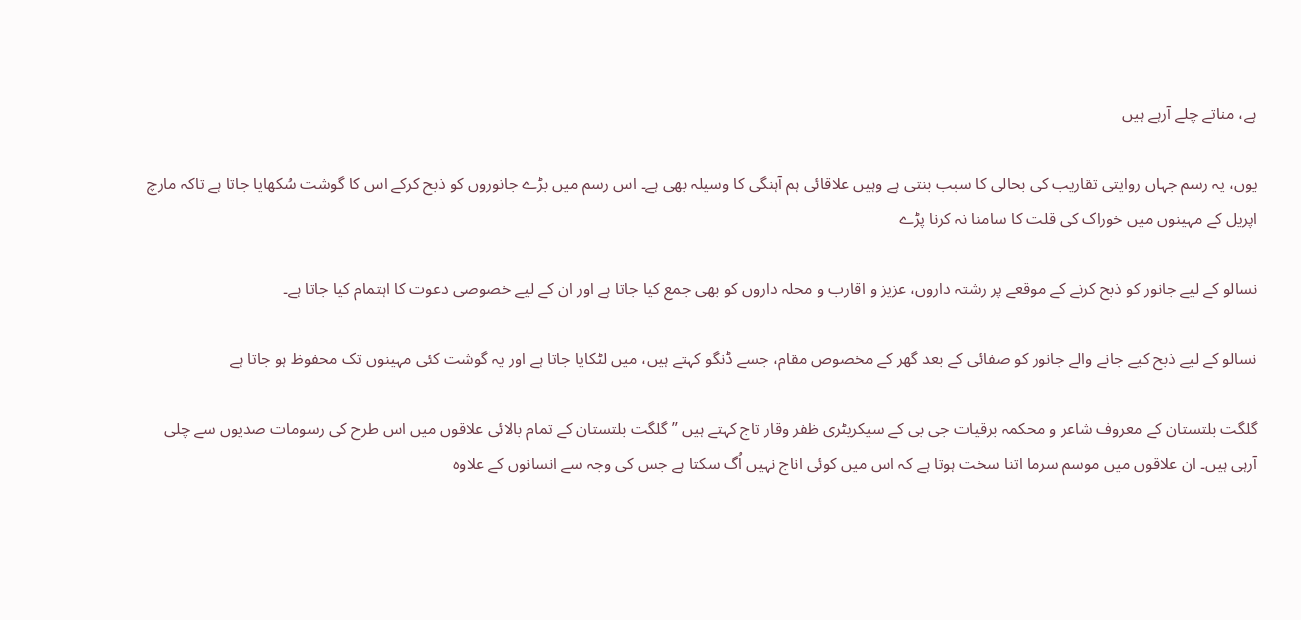ہے، مناتے چلے آرہے ہیں

یوں، یہ رسم جہاں روایتی تقاریب کی بحالی کا سبب بنتی ہے وہیں علاقائی ہم آہنگی کا وسیلہ بھی ہے۔ اس رسم میں بڑے جانوروں کو ذبح کرکے اس کا گوشت سُکھایا جاتا ہے تاکہ مارچ اپریل کے مہینوں میں خوراک کی قلت کا سامنا نہ کرنا پڑے

نسالو کے لیے جانور کو ذبح کرنے کے موقعے پر رشتہ داروں، عزیز و اقارب و محلہ داروں کو بھی جمع کیا جاتا ہے اور ان کے لیے خصوصی دعوت کا اہتمام کیا جاتا ہے۔

نسالو کے لیے ذبح کیے جانے والے جانور کو صفائی کے بعد گھر کے مخصوص مقام، جسے ڈنگو کہتے ہیں، میں لٹکایا جاتا ہے اور یہ گوشت کئی مہینوں تک محفوظ ہو جاتا ہے

گلگت بلتستان کے معروف شاعر و محکمہ برقیات جی بی کے سیکریٹری ظفر وقار تاج کہتے ہیں ”گلگت بلتستان کے تمام بالائی علاقوں میں اس طرح کی رسومات صدیوں سے چلی آرہی ہیں۔ ان علاقوں میں موسم سرما اتنا سخت ہوتا ہے کہ اس میں کوئی اناج نہیں اُگ سکتا ہے جس کی وجہ سے انسانوں کے علاوہ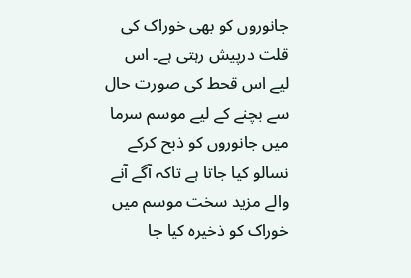جانوروں کو بھی خوراک کی قلت درپیش رہتی ہے۔ اس لیے اس قحط کی صورت حال سے بچنے کے لیے موسم سرما میں جانوروں کو ذبح کرکے نسالو کیا جاتا ہے تاکہ آگے آنے والے مزید سخت موسم میں خوراک کو ذخیرہ کیا جا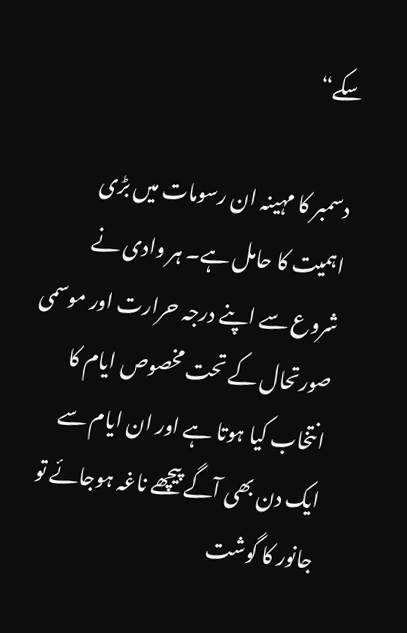سکے“

دسمبر کا مہینہ ان رسومات میں بڑی اہمیت کا حامل ہے۔ ہر وادی نے شروع سے اپنے درجہ حرارت اور موسمی صورتحال کے تحت مخصوص ایام کا انتخاب کیا ہوتا ہے اور ان ایام سے ایک دن بھی آگے پیچھے ناغہ ہوجائے تو جانور کا گوشت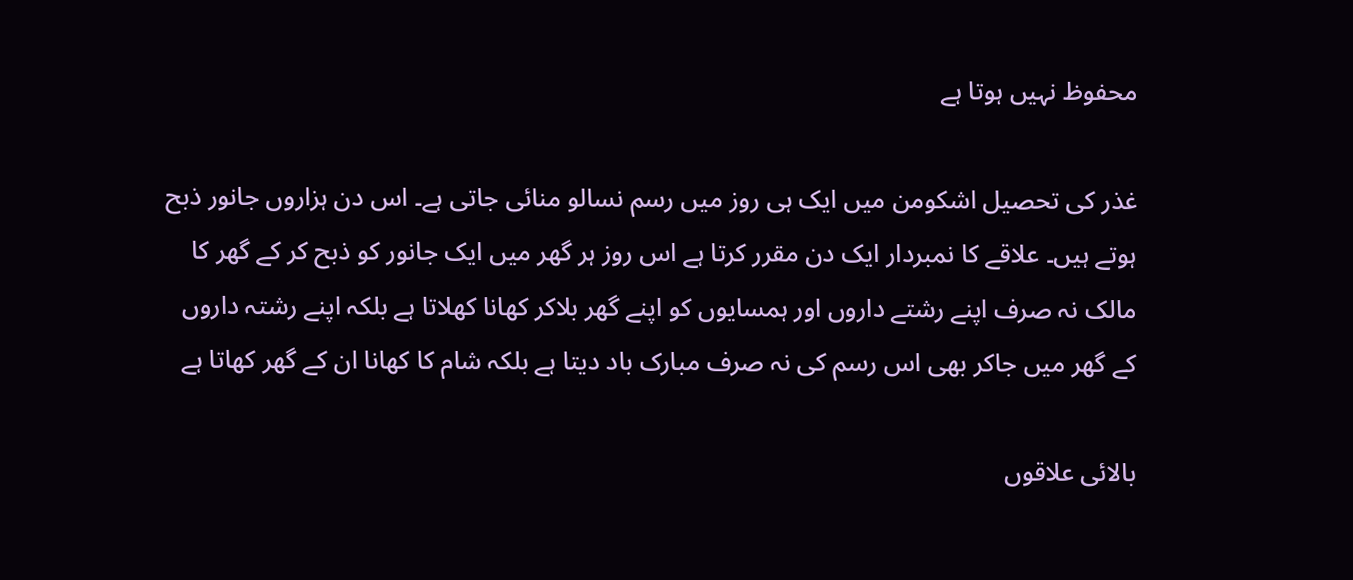محفوظ نہیں ہوتا ہے

غذر کی تحصیل اشکومن میں ایک ہی روز میں رسم نسالو منائی جاتی ہے۔ اس دن ہزاروں جانور ذبح ہوتے ہیں۔ علاقے کا نمبردار ایک دن مقرر کرتا ہے اس روز ہر گھر میں ایک جانور کو ذبح کر کے گھر کا مالک نہ صرف اپنے رشتے داروں اور ہمسایوں کو اپنے گھر بلاکر کھانا کھلاتا ہے بلکہ اپنے رشتہ داروں کے گھر میں جاکر بھی اس رسم کی نہ صرف مبارک باد دیتا ہے بلکہ شام کا کھانا ان کے گھر کھاتا ہے

بالائی علاقوں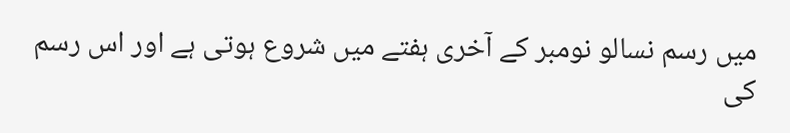میں رسم نسالو نومبر کے آخری ہفتے میں شروع ہوتی ہے اور اس رسم کی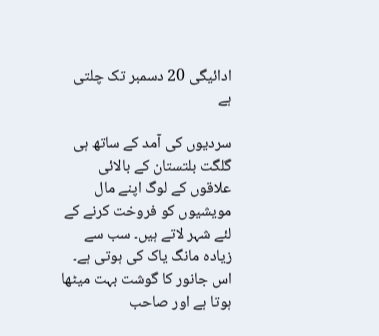ادائیگی 20 دسمبر تک چلتی ہے

سردیوں کی آمد کے ساتھ ہی گلگت بلتستان کے بالائی علاقوں کے لوگ اپنے مال مویشیوں کو فروخت کرنے کے لئے شہر لاتے ہیں۔ سب سے زیادہ مانگ یاک کی ہوتی ہے۔ اس جانور کا گوشت بہت میٹھا ہوتا ہے اور صاحب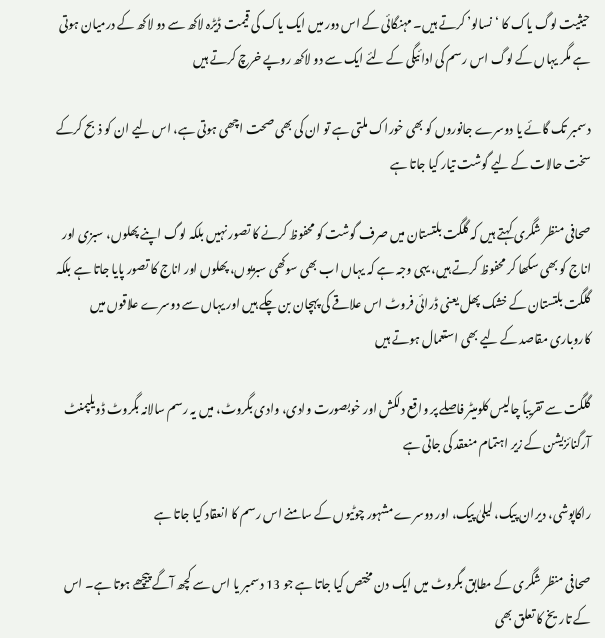حیثیت لوگ یاک کا ‘نسالو’ کرتے ہیں۔ مہنگائی کے اس دور میں ایک یاک کی قیمت ڈیڑہ لاکھ سے دو لاکھ کے درمیان ہوتی ہے مگر یہاں کے لوگ اس رسم کی ادائیگی کے لئے ایک سے دو لاکھ روپے خرچ کرتے ہیں

دسمبر تک گائے یا دوسرے جانوروں کو بھی خوراک ملتی ہے تو ان کی بھی صحت اچھی ہوتی ہے، اس لیے ان کو ذبح کرکے سخت حالات کے لیے گوشت تیار کیا جاتا ہے

صحافی منظر شگری کہتے ہیں کہ گلگت بلتستان میں صرف گوشت کو محفوظ کرنے کا تصور نہیں بلکہ لوگ اپنے پھلوں، سبزی اور اناج کو بھی سکھا کر محفوظ کرتے ہیں، یہی وجہ ہے کہ یہاں اب بھی سوکھی سبزیوں، پھلوں اور اناج کا تصور پایا جاتا ہے بلکہ گلگت بلتستان کے خشک پھل یعنی ڈرائی فروٹ اس علاقے کی پہچان بن چکے ہیں اور یہاں سے دوسرے علاقوں میں کاروباری مقاصد کے لیے بھی استعمال ہوتے ہیں

گلگت سے تقریباً چالیس کلومیٹر فاصلے پر واقع دلکش اور خوبصورت وادی، وادی بگروٹ، میں یہ رسم سالانہ بگروٹ ڈویلپمنٹ آرگنائزیشن کے زیر اہتمام منعقد کی جاتی ہے

راکاپوشی، دیران پیک، لیلیٰ پیک، اور دوسرے مشہور چوٹیوں کے سامنے اس رسم کا انعقاد کیا جاتا ہے

صحافی منظر شگری کے مطابق بگروٹ میں ایک دن مختص کیا جاتا ہے جو 13 دسمبر یا اس سے کچھ آگے پیچھے ہوتا ہے۔ اس کے تاریخ کا تعلق بھی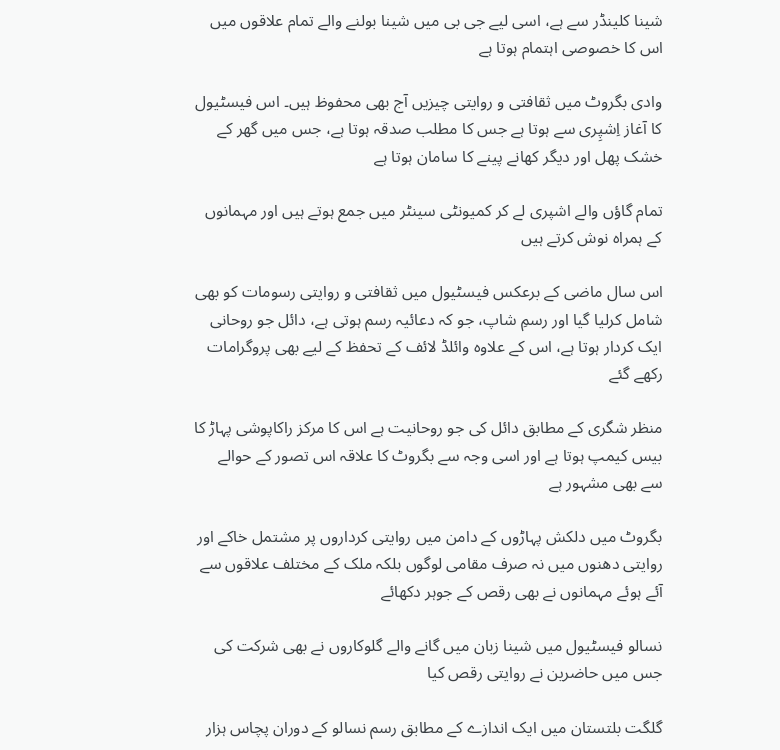شینا کلینڈر سے ہے، اسی لیے جی بی میں شینا بولنے والے تمام علاقوں میں اس کا خصوصی اہتمام ہوتا ہے

وادی بگروٹ میں ثقافتی و روایتی چیزیں آج بھی محفوظ ہیں۔ اس فیسٹیول کا آغاز اِشپِری سے ہوتا ہے جس کا مطلب صدقہ ہوتا ہے، جس میں گھر کے خشک پھل اور دیگر کھانے پینے کا سامان ہوتا ہے

تمام گاؤں والے اشپری لے کر کمیونٹی سینٹر میں جمع ہوتے ہیں اور مہمانوں کے ہمراہ نوش کرتے ہیں

اس سال ماضی کے برعکس فیسٹیول میں ثقافتی و روایتی رسومات کو بھی شامل کرلیا گیا اور رسمِ شاپ، جو کہ دعائیہ رسم ہوتی ہے، دائل جو روحانی ایک کردار ہوتا ہے، اس کے علاوہ وائلڈ لائف کے تحفظ کے لیے بھی پروگرامات رکھے گئے

منظر شگری کے مطابق دائل کی جو روحانیت ہے اس کا مرکز راکاپوشی پہاڑ کا بیس کیمپ ہوتا ہے اور اسی وجہ سے بگروٹ کا علاقہ اس تصور کے حوالے سے بھی مشہور ہے

بگروٹ میں دلکش پہاڑوں کے دامن میں روایتی کرداروں پر مشتمل خاکے اور روایتی دھنوں میں نہ صرف مقامی لوگوں بلکہ ملک کے مختلف علاقوں سے آئے ہوئے مہمانوں نے بھی رقص کے جوہر دکھائے

نسالو فیسٹیول میں شینا زبان میں گانے والے گلوکاروں نے بھی شرکت کی جس میں حاضرین نے روایتی رقص کیا

گلگت بلتستان میں ایک اندازے کے مطابق رسم نسالو کے دوران پچاس ہزار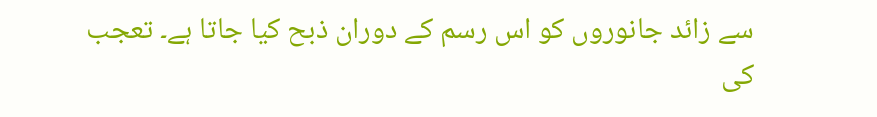سے زائد جانوروں کو اس رسم کے دوران ذبح کیا جاتا ہے۔ تعجب کی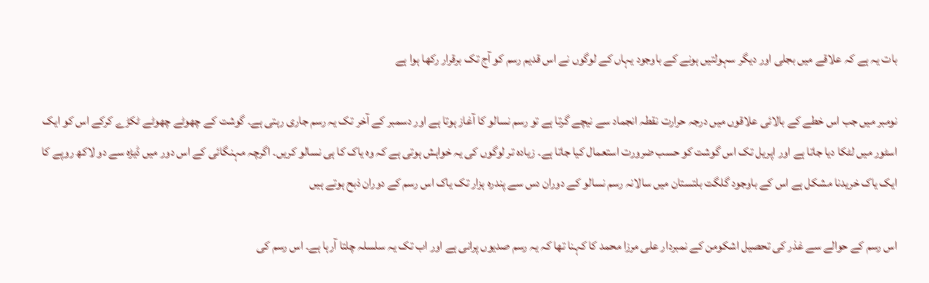بات یہ ہے کہ علاقے میں بجلی اور دیگر سہولتیں ہونے کے باوجود یہاں کے لوگوں نے اس قدیم رسم کو آج تک برقرار رکھا ہوا ہے

نومبر میں جب اس خطے کے بالائی علاقوں میں درجہ حرارت نقطہ انجماد سے نیچے گرتا ہے تو رسم نسالو کا آغاز ہوتا ہے اور دسمبر کے آخر تک یہ رسم جاری رہتی ہے۔ گوشت کے چھوٹے چھوٹے ٹکڑے کرکے اس کو ایک اسٹور میں لٹکا دیا جاتا ہے اور اپریل تک اس گوشت کو حسب ضرورت استعمال کیا جاتا ہے۔ زیادہ تر لوگوں کی یہ خواہش ہوتی ہے کہ وہ یاک کا ہی نسالو کریں۔ اگرچہ مہنگائی کے اس دور میں ڈیڑہ سے دو لاکھ روپے کا ایک یاک خریدنا مشکل ہے اس کے باوجود گلگت بلتستان میں سالانہ رسم نسالو کے دوران دس سے پندرہ ہزار تک یاک اس رسم کے دوران ذبح ہوتے ہیں

اس رسم کے حوالے سے غذر کی تحصیل اشکومن کے نمبردار علی مرزا محمد کا کہنا تھا کہ یہ رسم صدیوں پرانی ہے اور اب تک یہ سلسلہ چلتا آرہا ہے۔ اس رسم کی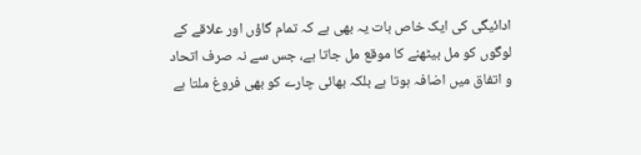ادائیگی کی ایک خاص بات یہ بھی ہے کہ تمام گاؤں اور علاقے کے لوگوں کو مل بیٹھنے کا موقع مل جاتا ہے، جس سے نہ صرف اتحاد و اتفاق میں اضافہ ہوتا ہے بلکہ بھائی چارے کو بھی فروغ ملتا ہے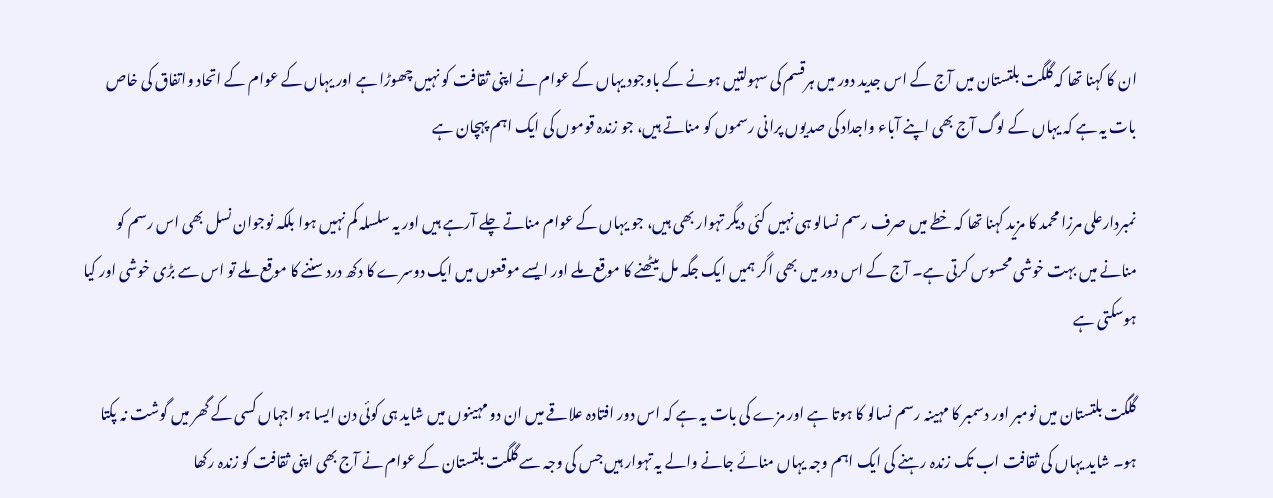ان کا کہنا تھا کہ گلگت بلتستان میں آج کے اس جدید دور میں ہرقسم کی سہولتیں ہونے کے باوجود یہاں کے عوام نے اپنی ثقافت کو نہیں چھوڑا ہے اور یہاں کے عوام کے اتحاد واتفاق کی خاص بات یہ ہے کہ یہاں کے لوگ آج بھی اپنے آباء واجداد کی صدیوں پرانی رسموں کو مناتے ہیں، جو زندہ قوموں کی ایک اہم پہچان ہے

نمبردارعلی مرزا محمد کا مزید کہنا تھا کہ خطے میں صرف رسم نسالو ہی نہیں کئی دیگر تہوار بھی ہیں، جو یہاں کے عوام مناتے چلے آرہے ہیں اور یہ سلسلہ کم نہیں ہوا بلکہ نوجوان نسل بھی اس رسم کو منانے میں بہت خوشی محسوس کرتی ہے۔ آج کے اس دور میں بھی اگر ہمیں ایک جگہ مل بیٹھنے کا موقع ملے اور ایسے موقعوں میں ایک دوسرے کا دکھ درد سننے کا موقع ملے تو اس سے بڑی خوشی اور کیا ہوسکتی ہے

گلگت بلتستان میں نومبر اور دسمبر کا مہینہ رسم نسالو کا ہوتا ہے اور مزے کی بات یہ ہے کہ اس دور افتادہ علاقے میں ان دو مہینوں میں شاید ہی کوئی دن ایسا ہو اجہاں کسی کے گھر میں گوشت نہ پکتا ہو۔ شاید یہاں کی ثقافت اب تک زندہ رہنے کی ایک اہم وجہ یہاں منائے جانے والے یہ تہوار ہیں جس کی وجہ سے گلگت بلتستان کے عوام نے آج بھی اپنی ثقافت کو زندہ رکھا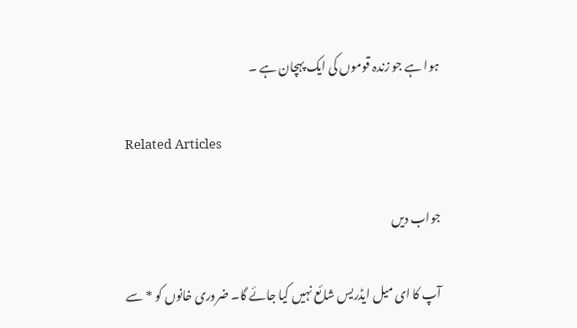ہوا ہے جو زندہ قوموں کی ایک پہچان ہے ۔

Related Articles

جواب دیں

آپ کا ای میل ایڈریس شائع نہیں کیا جائے گا۔ ضروری خانوں کو * سے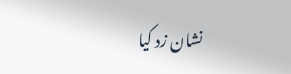نشان زد کیا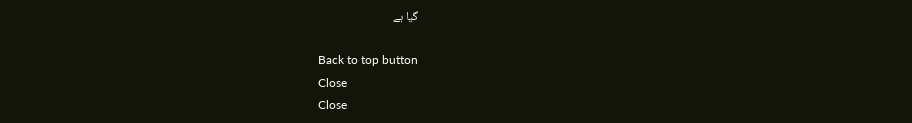گیا ہے

Back to top button
Close
Close